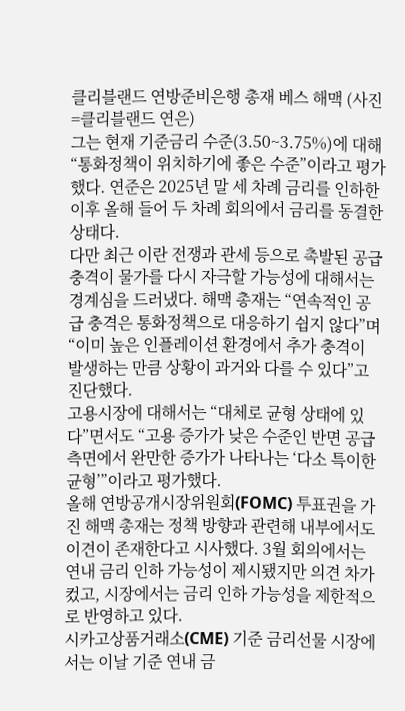클리블랜드 연방준비은행 총재 베스 해맥 (사진=클리블랜드 연은)
그는 현재 기준금리 수준(3.50~3.75%)에 대해 “통화정책이 위치하기에 좋은 수준”이라고 평가했다. 연준은 2025년 말 세 차례 금리를 인하한 이후 올해 들어 두 차례 회의에서 금리를 동결한 상태다.
다만 최근 이란 전쟁과 관세 등으로 촉발된 공급 충격이 물가를 다시 자극할 가능성에 대해서는 경계심을 드러냈다. 해맥 총재는 “연속적인 공급 충격은 통화정책으로 대응하기 쉽지 않다”며 “이미 높은 인플레이션 환경에서 추가 충격이 발생하는 만큼 상황이 과거와 다를 수 있다”고 진단했다.
고용시장에 대해서는 “대체로 균형 상태에 있다”면서도 “고용 증가가 낮은 수준인 반면 공급 측면에서 완만한 증가가 나타나는 ‘다소 특이한 균형’”이라고 평가했다.
올해 연방공개시장위원회(FOMC) 투표권을 가진 해맥 총재는 정책 방향과 관련해 내부에서도 이견이 존재한다고 시사했다. 3월 회의에서는 연내 금리 인하 가능성이 제시됐지만 의견 차가 컸고, 시장에서는 금리 인하 가능성을 제한적으로 반영하고 있다.
시카고상품거래소(CME) 기준 금리선물 시장에서는 이날 기준 연내 금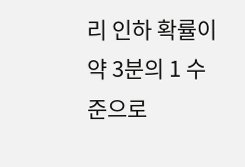리 인하 확률이 약 3분의 1 수준으로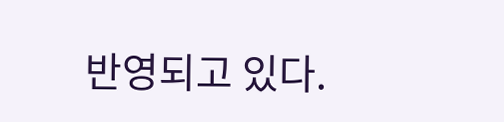반영되고 있다.